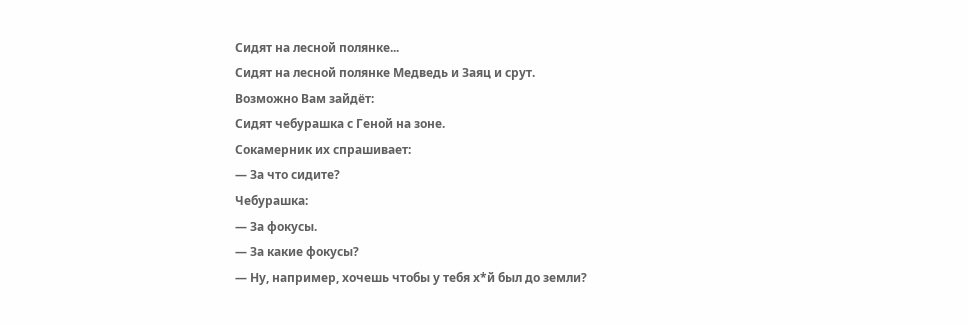Сидят на лесной полянке...
Сидят на лесной полянке Медведь и Заяц и срут.
Возможно Вам зайдёт:
Сидят чебурашка с Геной на зоне.
Сокамерник их спрашивает:
— За что сидите?
Чебурашка:
— За фокусы.
— За какие фокусы?
— Ну, например, хочешь чтобы у тебя х*й был до земли?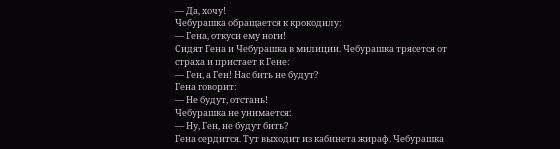— Да, хочу!
Чебурашка обращается к крокодилу:
— Гена, откуси ему ноги!
Сидят Гена и Чебурашка в милиции. Чебурашка трясется от страха и пристает к Гене:
— Ген, а Ген! Нас бить не будут?
Гена говорит:
— Не будут, отстань!
Чебурашка не унимается:
— Ну, Ген, не будут бить?
Гена сердится. Тут выходит из кабинета жираф. Чебурашка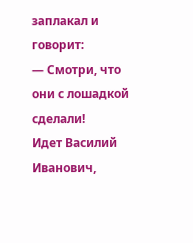заплакал и говорит:
— Смотри, что они с лошадкой сделали!
Идет Василий Иванович,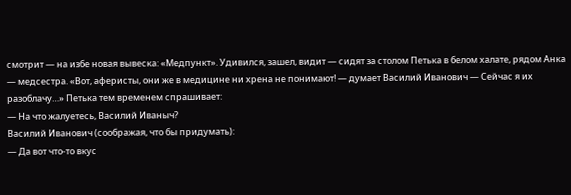смотрит — на избе новая вывеска: «Медпункт». Удивился, зашел, видит — сидят за столом Петька в белом халате, рядом Анка — медсестра. «Вот, аферисты, они же в медицине ни хрена не понимают! — думает Василий Иванович — Сейчас я их разоблачу…» Петька тем временем спрашивает:
— На что жалуетесь, Василий Иваныч?
Василий Иванович (соображая, что бы придумать):
— Да вот что-то вкус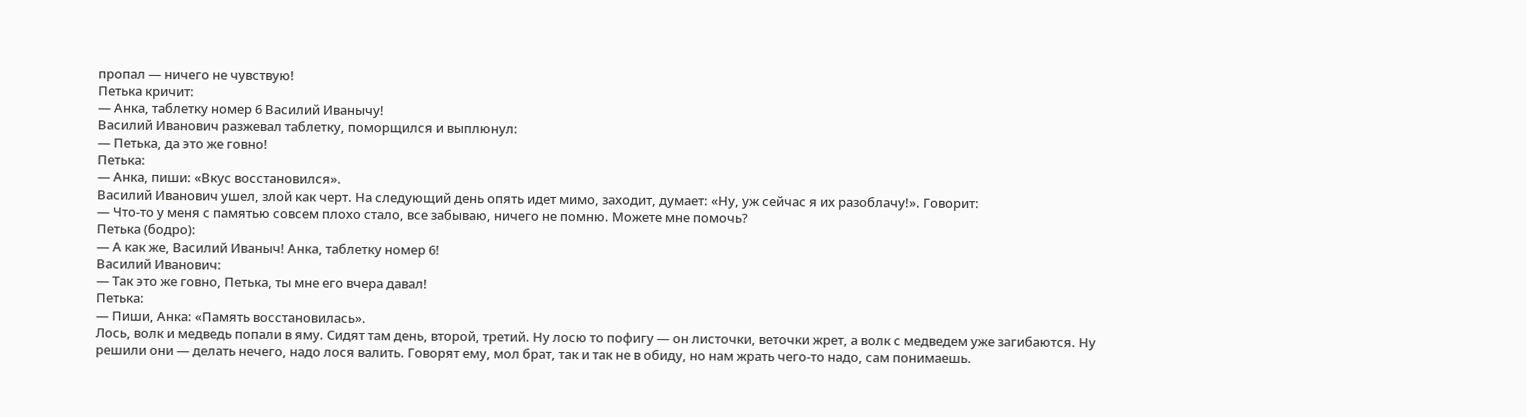пропал — ничего не чувствую!
Петька кричит:
— Анка, таблетку номер 6 Василий Иванычу!
Василий Иванович разжевал таблетку, поморщился и выплюнул:
— Петька, да это же говно!
Петька:
— Анка, пиши: «Вкус восстановился».
Василий Иванович ушел, злой как черт. На следующий день опять идет мимо, заходит, думает: «Ну, уж сейчас я их разоблачу!». Говорит:
— Что-то у меня с памятью совсем плохо стало, все забываю, ничего не помню. Можете мне помочь?
Петька (бодро):
— А как же, Василий Иваныч! Анка, таблетку номер 6!
Василий Иванович:
— Так это же говно, Петька, ты мне его вчера давал!
Петька:
— Пиши, Анка: «Память восстановилась».
Лось, волк и медведь попали в яму. Сидят там день, второй, третий. Ну лосю то пофигу — он листочки, веточки жрет, а волк с медведем уже загибаются. Ну решили они — делать нечего, надо лося валить. Говорят ему, мол брат, так и так не в обиду, но нам жрать чего-то надо, сам понимаешь.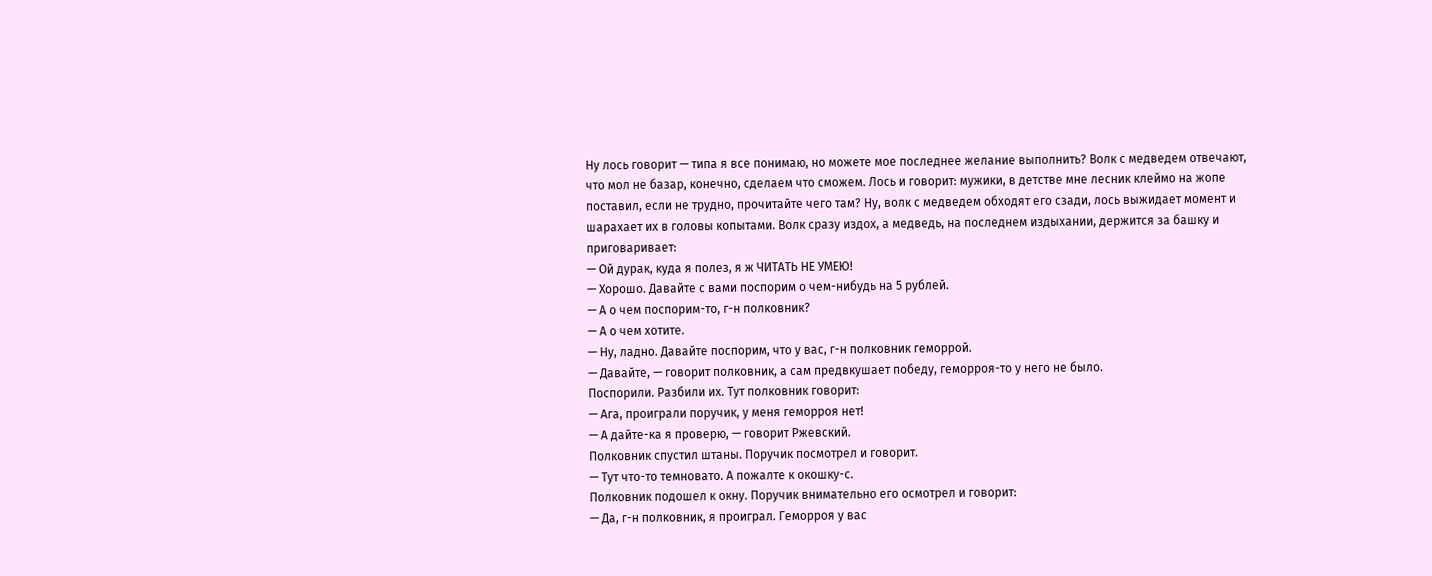Ну лось говорит — типа я все понимаю, но можете мое последнее желание выполнить? Волк с медведем отвечают, что мол не базар, конечно, сделаем что сможем. Лось и говорит: мужики, в детстве мне лесник клеймо на жопе поставил, если не трудно, прочитайте чего там? Ну, волк с медведем обходят его сзади, лось выжидает момент и шарахает их в головы копытами. Волк сразу издох, а медведь, на последнем издыхании, держится за башку и приговаривает:
— Ой дурак, куда я полез, я ж ЧИТАТЬ НЕ УМЕЮ!
— Хорошо. Давайте с вами поспорим о чем-нибудь на 5 рублей.
— А о чем поспорим-то, г-н полковник?
— А о чем хотите.
— Ну, ладно. Давайте поспорим, что у вас, г-н полковник геморрой.
— Давайте, — говорит полковник, а сам предвкушает победу, геморроя-то у него не было.
Поспорили. Разбили их. Тут полковник говорит:
— Ага, проиграли поручик, у меня геморроя нет!
— А дайте-ка я проверю, — говорит Ржевский.
Полковник спустил штаны. Поручик посмотрел и говорит.
— Тут что-то темновато. А пожалте к окошку-с.
Полковник подошел к окну. Поручик внимательно его осмотрел и говорит:
— Да, г-н полковник, я проиграл. Геморроя у вас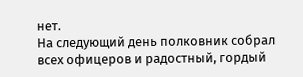нет.
На следующий день полковник собрал всех офицеров и радостный, гордый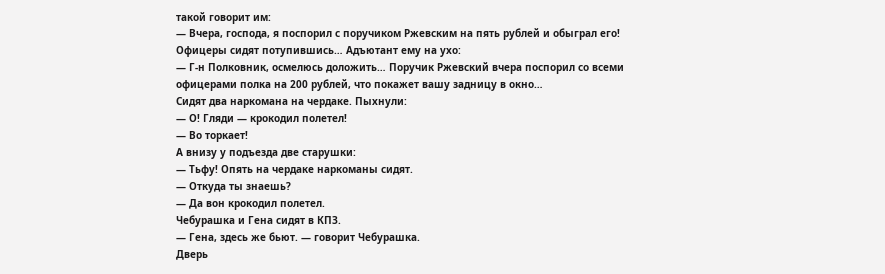такой говорит им:
— Вчера, господа, я поспорил с поручиком Ржевским на пять рублей и обыграл его!
Офицеры сидят потупившись… Адъютант ему на ухо:
— Г-н Полковник, осмелюсь доложить… Поручик Ржевский вчера поспорил со всеми офицерами полка на 200 рублей, что покажет вашу задницу в окно…
Сидят два наркомана на чердаке. Пыхнули:
— О! Гляди — крокодил полетел!
— Во торкает!
А внизу у подъезда две старушки:
— Тьфу! Опять на чердаке наркоманы сидят.
— Откуда ты знаешь?
— Да вон крокодил полетел.
Чебурашка и Гена сидят в КПЗ.
— Гена, здесь же бьют. — говорит Чебурашка.
Дверь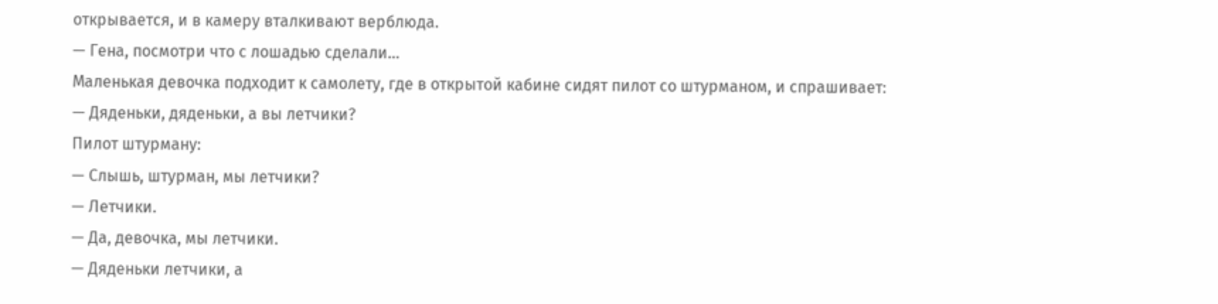открывается, и в камеру вталкивают верблюда.
— Гена, посмотри что с лошадью сделали…
Маленькая девочка подходит к самолету, где в открытой кабине сидят пилот со штурманом, и спрашивает:
— Дяденьки, дяденьки, а вы летчики?
Пилот штурману:
— Слышь, штурман, мы летчики?
— Летчики.
— Да, девочка, мы летчики.
— Дяденьки летчики, а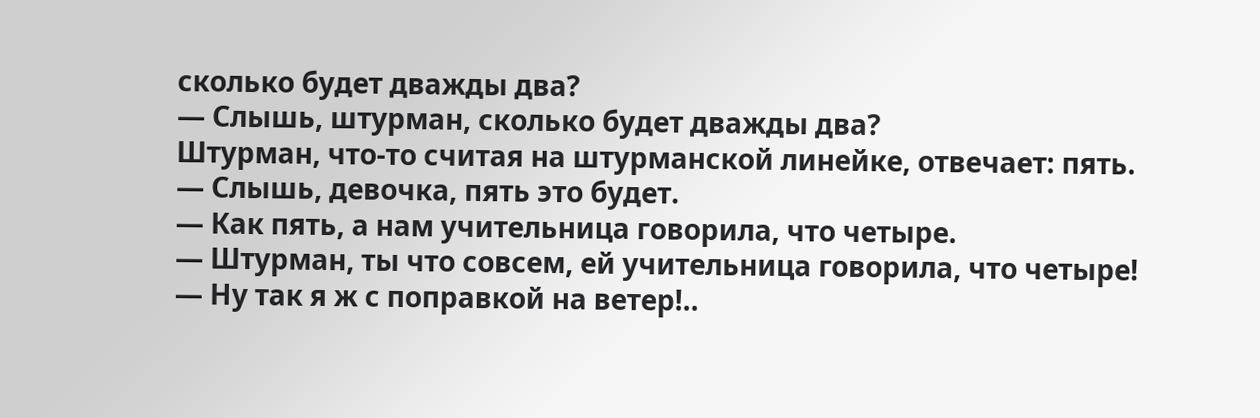сколько будет дважды два?
— Слышь, штурман, сколько будет дважды два?
Штурман, что-то считая на штурманской линейке, отвечает: пять.
— Слышь, девочка, пять это будет.
— Как пять, а нам учительница говорила, что четыре.
— Штурман, ты что совсем, ей учительница говорила, что четыре!
— Ну так я ж с поправкой на ветер!..